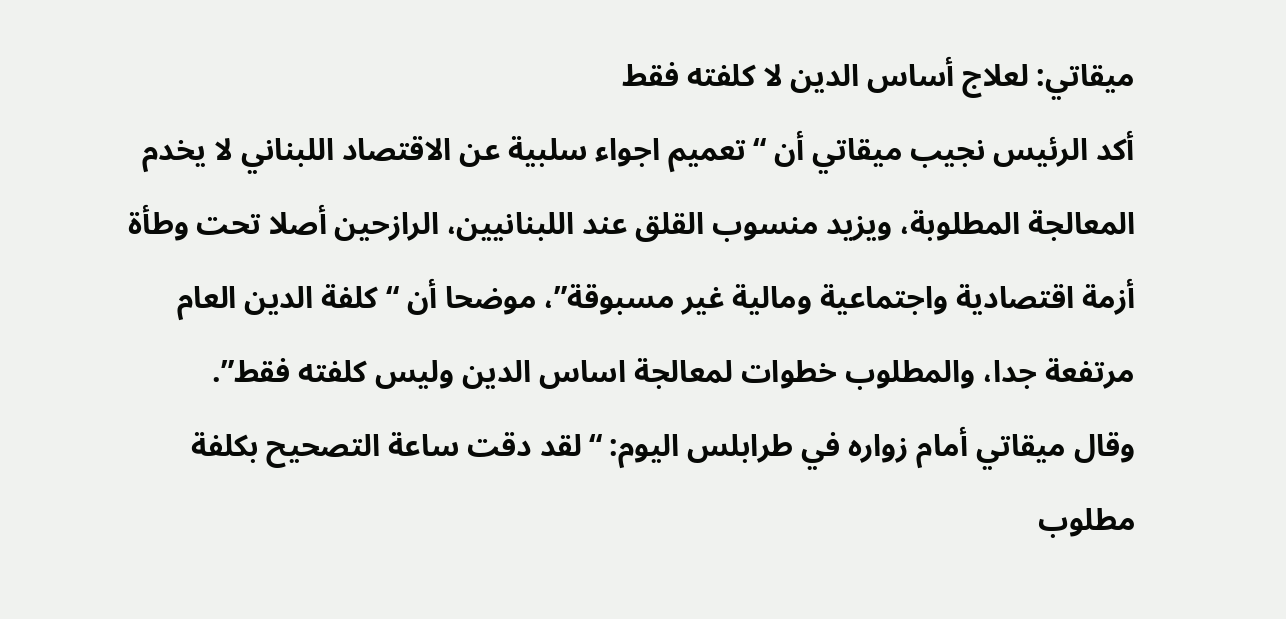ميقاتي: لعلاج أساس الدين لا كلفته فقط
أكد الرئيس نجيب ميقاتي أن “تعميم اجواء سلبية عن الاقتصاد اللبناني لا يخدم المعالجة المطلوبة، ويزيد منسوب القلق عند اللبنانيين، الرازحين أصلا تحت وطأة أزمة اقتصادية واجتماعية ومالية غير مسبوقة”، موضحا أن “كلفة الدين العام مرتفعة جدا، والمطلوب خطوات لمعالجة اساس الدين وليس كلفته فقط”.
وقال ميقاتي أمام زواره في طرابلس اليوم: “لقد دقت ساعة التصحيح بكلفة مطلوب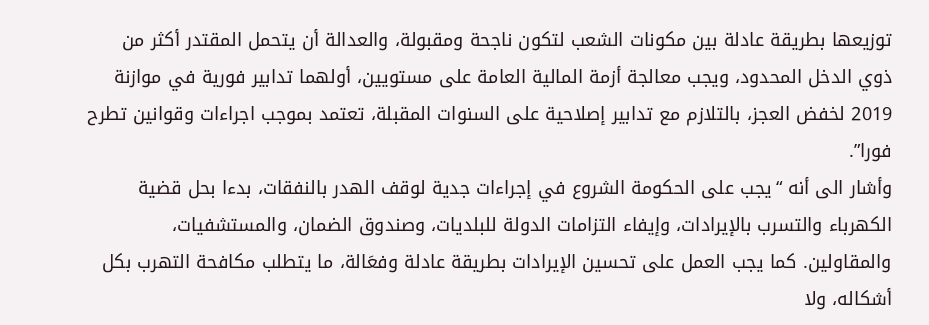توزيعها بطريقة عادلة بين مكونات الشعب لتكون ناجحة ومقبولة، والعدالة أن يتحمل المقتدر أكثر من ذوي الدخل المحدود، ويجب معالجة أزمة المالية العامة على مستويين، أولهما تدابير فورية في موازنة 2019 لخفض العجز، بالتلازم مع تدابير إصلاحية على السنوات المقبلة، تعتمد بموجب اجراءات وقوانين تطرح فورا”.
وأشار الى أنه “يجب على الحكومة الشروع في إجراءات جدية لوقف الهدر بالنفقات، بدءا بحل قضية الكهرباء والتسرب بالإيرادات، وإيفاء التزامات الدولة للبلديات، وصندوق الضمان، والمستشفيات، والمقاولين. كما يجب العمل على تحسين الإيرادات بطريقة عادلة وفعَالة، ما يتطلب مكافحة التهرب بكل أشكاله، ولا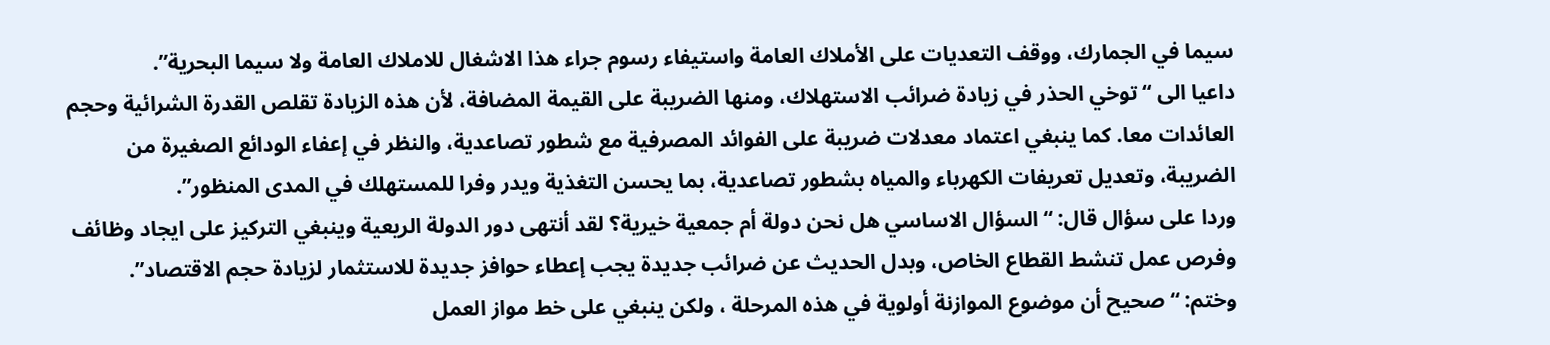سيما في الجمارك، ووقف التعديات على الأملاك العامة واستيفاء رسوم جراء هذا الاشغال للاملاك العامة ولا سيما البحرية”.
داعيا الى “توخي الحذر في زيادة ضرائب الاستهلاك، ومنها الضريبة على القيمة المضافة، لأن هذه الزيادة تقلص القدرة الشرائية وحجم العائدات معا. كما ينبغي اعتماد معدلات ضريبة على الفوائد المصرفية مع شطور تصاعدية، والنظر في إعفاء الودائع الصغيرة من الضريبة، وتعديل تعريفات الكهرباء والمياه بشطور تصاعدية، بما يحسن التغذية ويدر وفرا للمستهلك في المدى المنظور”.
وردا على سؤال قال: “السؤال الاساسي هل نحن دولة أم جمعية خيرية؟ لقد أنتهى دور الدولة الريعية وينبغي التركيز على ايجاد وظائف وفرص عمل تنشط القطاع الخاص، وبدل الحديث عن ضرائب جديدة يجب إعطاء حوافز جديدة للاستثمار لزيادة حجم الاقتصاد”.
وختم: “صحيح أن موضوع الموازنة أولوية في هذه المرحلة ، ولكن ينبغي على خط مواز العمل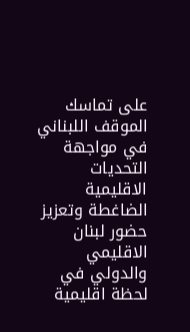على تماسك الموقف اللبناني في مواجهة التحديات الاقليمية الضاغطة وتعزيز حضور لبنان الاقليمي والدولي في لحظة اقليمية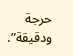حرجة ودقيقة”.